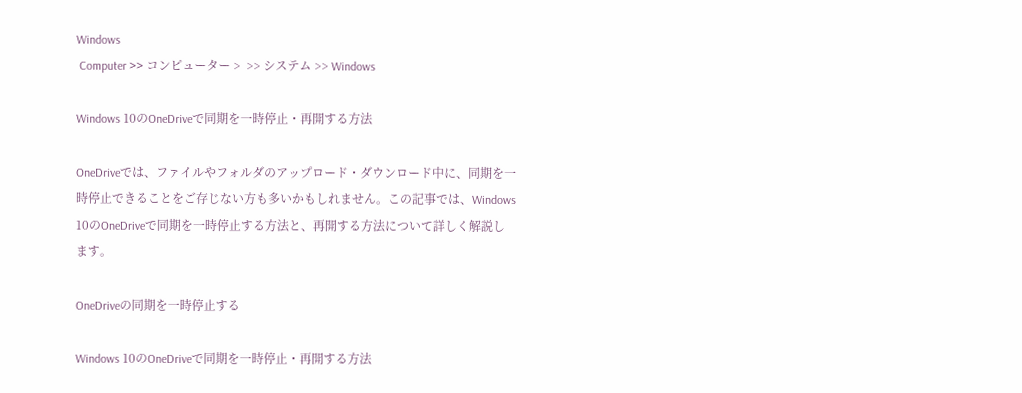Windows
 Computer >> コンピューター >  >> システム >> Windows

Windows 10のOneDriveで同期を一時停止・再開する方法

OneDriveでは、ファイルやフォルダのアップロード・ダウンロード中に、同期を一時停止できることをご存じない方も多いかもしれません。この記事では、Windows 10のOneDriveで同期を一時停止する方法と、再開する方法について詳しく解説します。

OneDriveの同期を一時停止する

Windows 10のOneDriveで同期を一時停止・再開する方法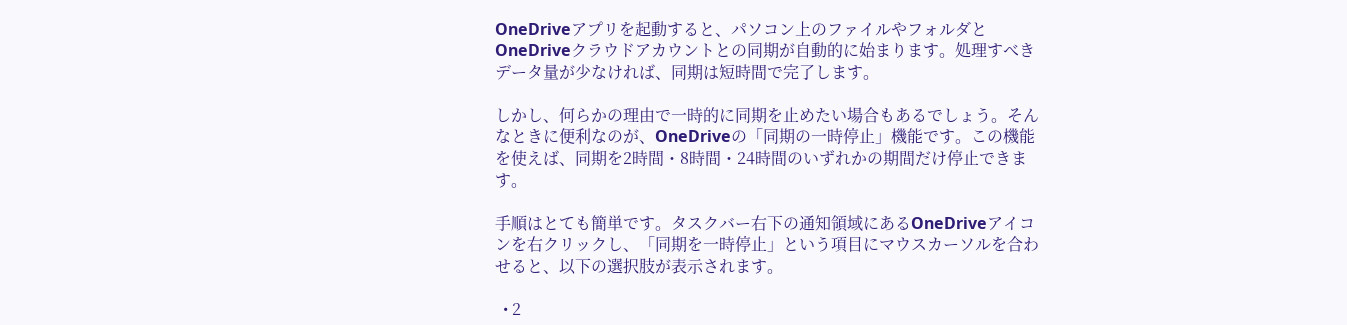OneDriveアプリを起動すると、パソコン上のファイルやフォルダとOneDriveクラウドアカウントとの同期が自動的に始まります。処理すべきデータ量が少なければ、同期は短時間で完了します。

しかし、何らかの理由で一時的に同期を止めたい場合もあるでしょう。そんなときに便利なのが、OneDriveの「同期の一時停止」機能です。この機能を使えば、同期を2時間・8時間・24時間のいずれかの期間だけ停止できます。

手順はとても簡単です。タスクバー右下の通知領域にあるOneDriveアイコンを右クリックし、「同期を一時停止」という項目にマウスカーソルを合わせると、以下の選択肢が表示されます。

  • 2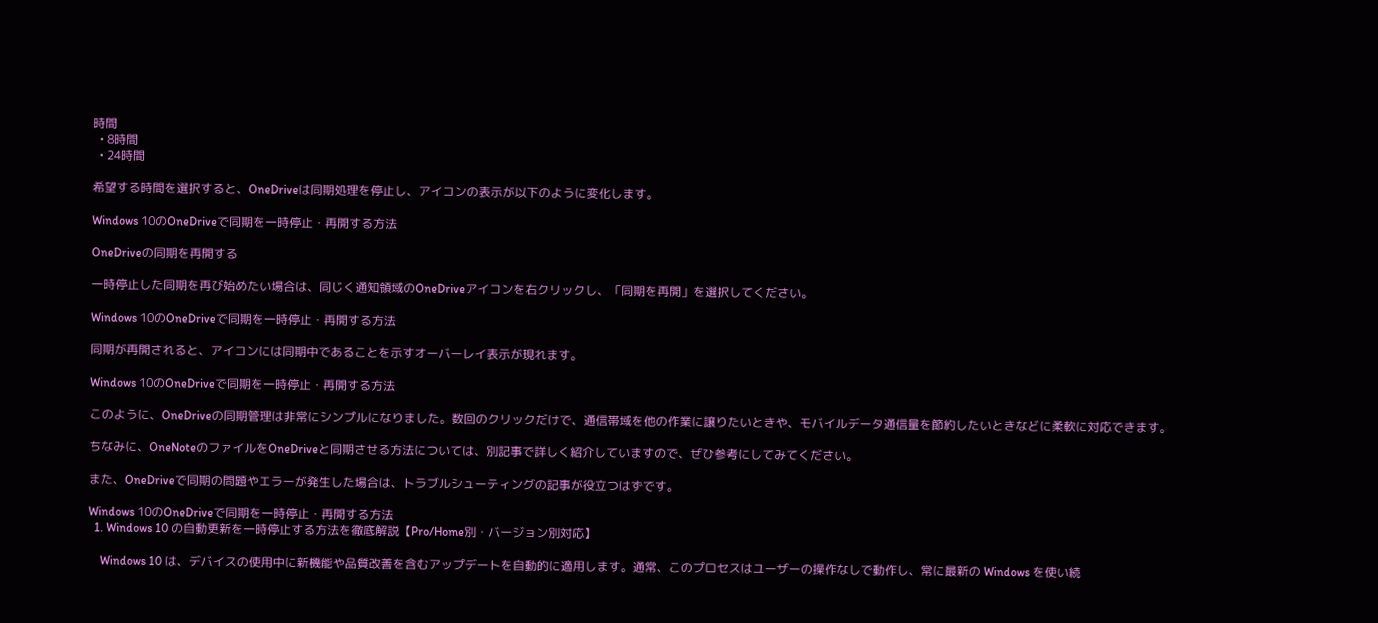時間
  • 8時間
  • 24時間

希望する時間を選択すると、OneDriveは同期処理を停止し、アイコンの表示が以下のように変化します。

Windows 10のOneDriveで同期を一時停止・再開する方法

OneDriveの同期を再開する

一時停止した同期を再び始めたい場合は、同じく通知領域のOneDriveアイコンを右クリックし、「同期を再開」を選択してください。

Windows 10のOneDriveで同期を一時停止・再開する方法

同期が再開されると、アイコンには同期中であることを示すオーバーレイ表示が現れます。

Windows 10のOneDriveで同期を一時停止・再開する方法

このように、OneDriveの同期管理は非常にシンプルになりました。数回のクリックだけで、通信帯域を他の作業に譲りたいときや、モバイルデータ通信量を節約したいときなどに柔軟に対応できます。

ちなみに、OneNoteのファイルをOneDriveと同期させる方法については、別記事で詳しく紹介していますので、ぜひ参考にしてみてください。

また、OneDriveで同期の問題やエラーが発生した場合は、トラブルシューティングの記事が役立つはずです。

Windows 10のOneDriveで同期を一時停止・再開する方法
  1. Windows 10 の自動更新を一時停止する方法を徹底解説【Pro/Home別・バージョン別対応】

    Windows 10 は、デバイスの使用中に新機能や品質改善を含むアップデートを自動的に適用します。通常、このプロセスはユーザーの操作なしで動作し、常に最新の Windows を使い続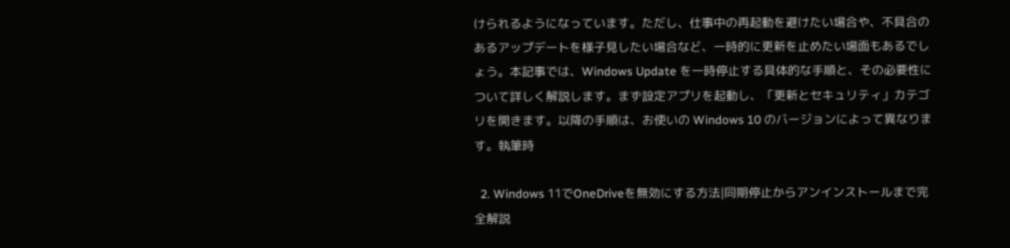けられるようになっています。ただし、仕事中の再起動を避けたい場合や、不具合のあるアップデートを様子見したい場合など、一時的に更新を止めたい場面もあるでしょう。本記事では、Windows Update を一時停止する具体的な手順と、その必要性について詳しく解説します。まず設定アプリを起動し、「更新とセキュリティ」カテゴリを開きます。以降の手順は、お使いの Windows 10 のバージョンによって異なります。執筆時

  2. Windows 11でOneDriveを無効にする方法|同期停止からアンインストールまで完全解説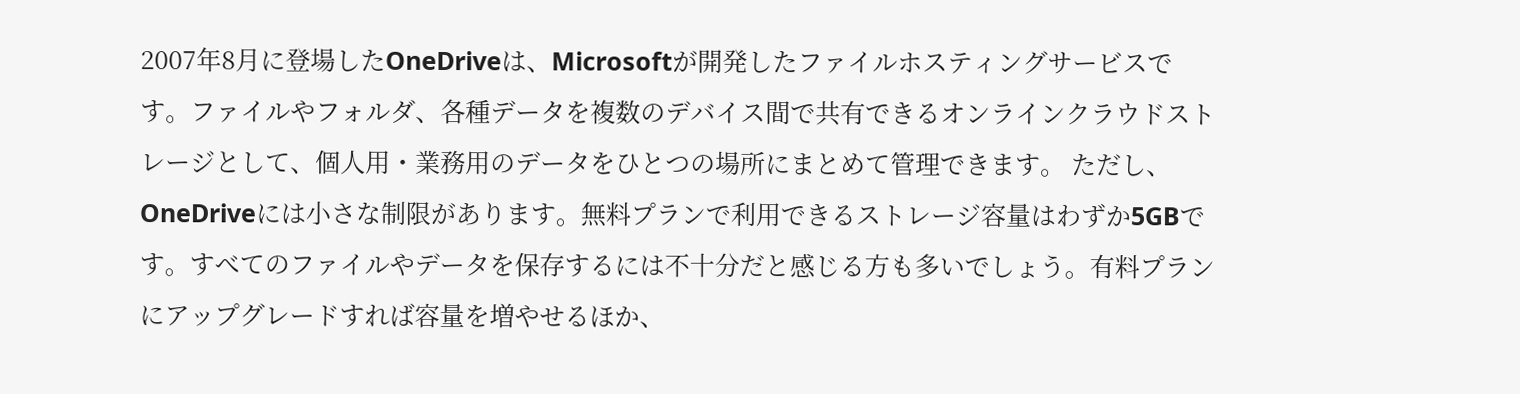2007年8月に登場したOneDriveは、Microsoftが開発したファイルホスティングサービスです。ファイルやフォルダ、各種データを複数のデバイス間で共有できるオンラインクラウドストレージとして、個人用・業務用のデータをひとつの場所にまとめて管理できます。 ただし、OneDriveには小さな制限があります。無料プランで利用できるストレージ容量はわずか5GBです。すべてのファイルやデータを保存するには不十分だと感じる方も多いでしょう。有料プランにアップグレードすれば容量を増やせるほか、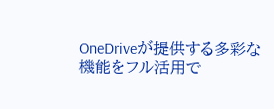OneDriveが提供する多彩な機能をフル活用で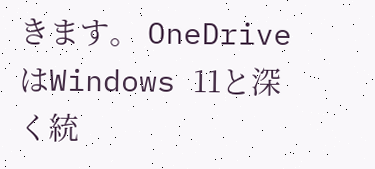きます。 OneDriveはWindows 11と深く統